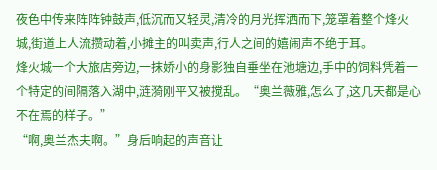夜色中传来阵阵钟鼓声,低沉而又轻灵,清冷的月光挥洒而下,笼罩着整个烽火城,街道上人流攒动着,小摊主的叫卖声,行人之间的嬉闹声不绝于耳。
烽火城一个大旅店旁边,一抹娇小的身影独自垂坐在池塘边,手中的饲料凭着一个特定的间隔落入湖中,涟漪刚平又被搅乱。“奥兰薇雅,怎么了,这几天都是心不在焉的样子。”
“啊,奥兰杰夫啊。”身后响起的声音让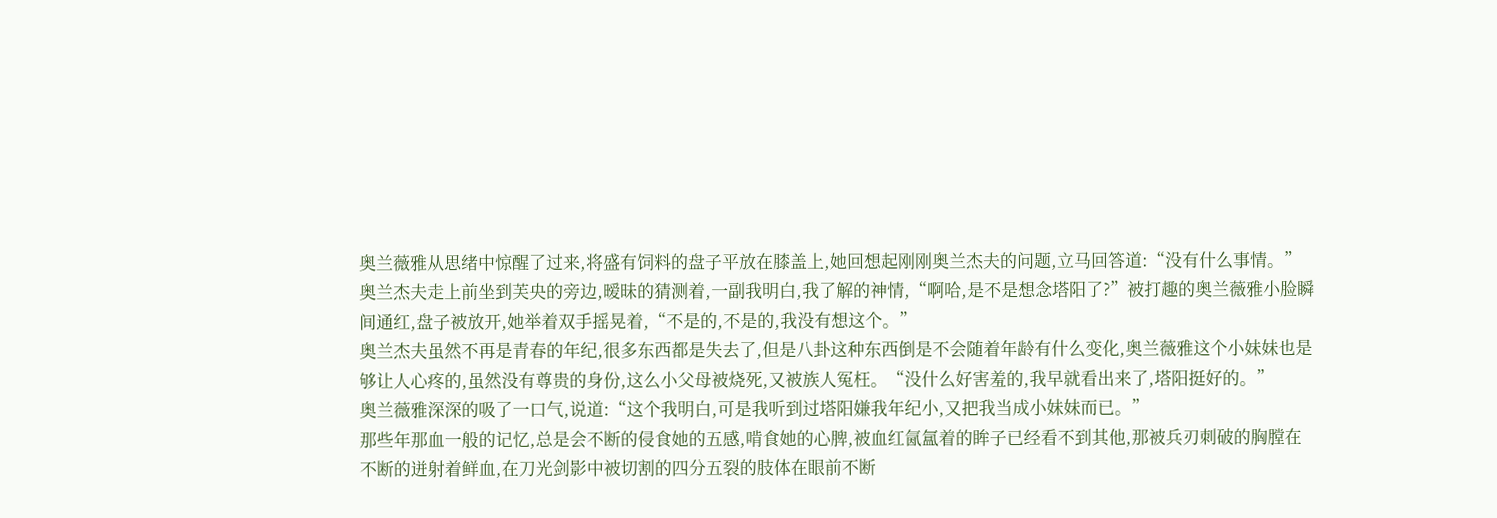奥兰薇雅从思绪中惊醒了过来,将盛有饲料的盘子平放在膝盖上,她回想起刚刚奥兰杰夫的问题,立马回答道:“没有什么事情。”
奥兰杰夫走上前坐到芙央的旁边,暧昧的猜测着,一副我明白,我了解的神情,“啊哈,是不是想念塔阳了?”被打趣的奥兰薇雅小脸瞬间通红,盘子被放开,她举着双手摇晃着,“不是的,不是的,我没有想这个。”
奥兰杰夫虽然不再是青春的年纪,很多东西都是失去了,但是八卦这种东西倒是不会随着年龄有什么变化,奥兰薇雅这个小妹妹也是够让人心疼的,虽然没有尊贵的身份,这么小父母被烧死,又被族人冤枉。“没什么好害羞的,我早就看出来了,塔阳挺好的。”
奥兰薇雅深深的吸了一口气,说道:“这个我明白,可是我听到过塔阳嫌我年纪小,又把我当成小妹妹而已。”
那些年那血一般的记忆,总是会不断的侵食她的五感,啃食她的心脾,被血红氤氲着的眸子已经看不到其他,那被兵刃刺破的胸膛在不断的迸射着鲜血,在刀光剑影中被切割的四分五裂的肢体在眼前不断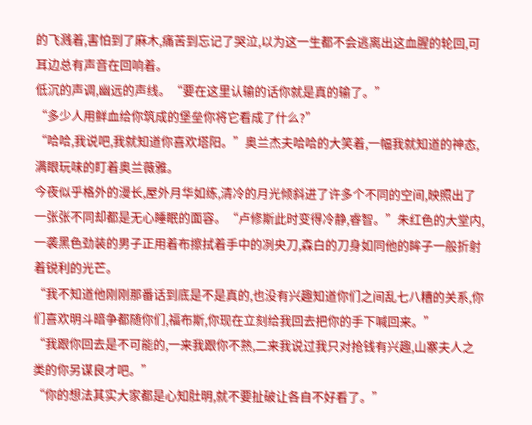的飞溅着,害怕到了麻木,痛苦到忘记了哭泣,以为这一生都不会逃离出这血腥的轮回,可耳边总有声音在回响着。
低沉的声调,幽远的声线。“要在这里认输的话你就是真的输了。”
“多少人用鲜血给你筑成的堡垒你将它看成了什么?”
“哈哈,我说吧,我就知道你喜欢塔阳。”奥兰杰夫哈哈的大笑着,一幅我就知道的神态,满眼玩味的盯着奥兰薇雅。
今夜似乎格外的漫长,屋外月华如练,清冷的月光倾斜进了许多个不同的空间,映照出了一张张不同却都是无心睡眠的面容。“卢修斯此时变得冷静,睿智。”朱红色的大堂内,一袭黑色劲装的男子正用着布擦拭着手中的冽央刀,森白的刀身如同他的眸子一般折射着锐利的光芒。
“我不知道他刚刚那番话到底是不是真的,也没有兴趣知道你们之间乱七八糟的关系,你们喜欢明斗暗争都随你们,福布斯,你现在立刻给我回去把你的手下喊回来。”
“我跟你回去是不可能的,一来我跟你不熟,二来我说过我只对抢钱有兴趣,山寨夫人之类的你另谋良才吧。”
“你的想法其实大家都是心知肚明,就不要扯破让各自不好看了。”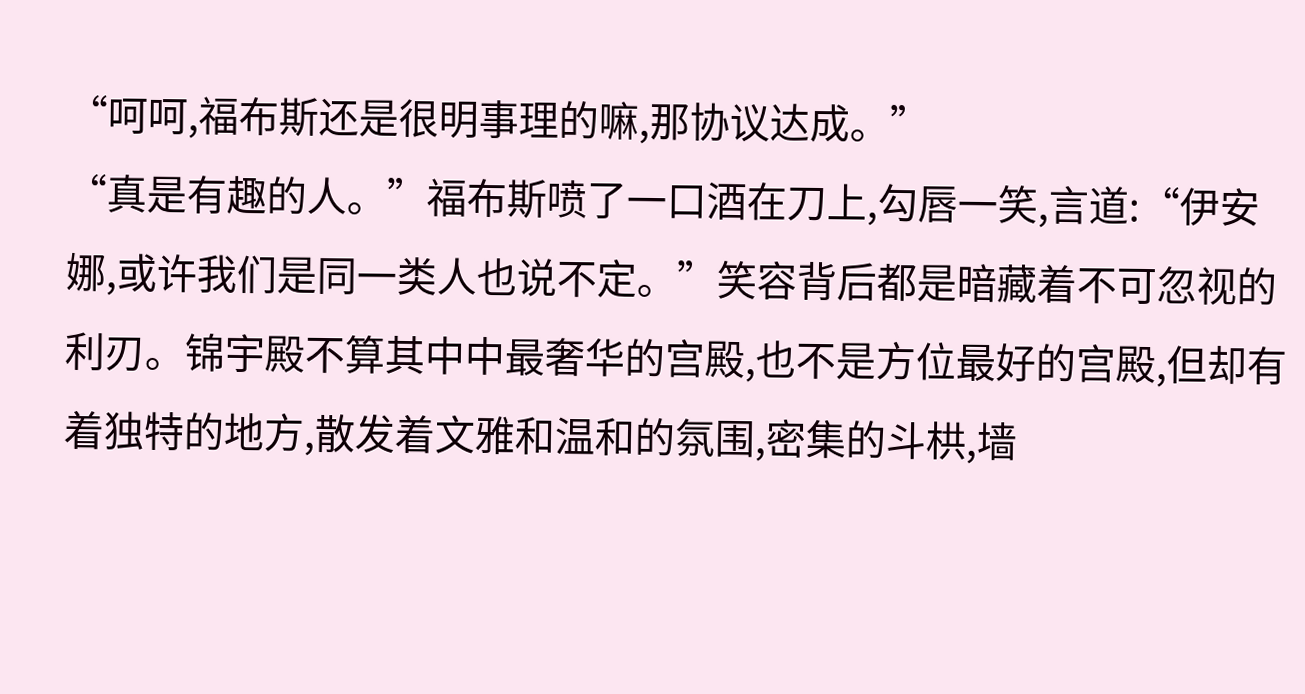“呵呵,福布斯还是很明事理的嘛,那协议达成。”
“真是有趣的人。”福布斯喷了一口酒在刀上,勾唇一笑,言道:“伊安娜,或许我们是同一类人也说不定。”笑容背后都是暗藏着不可忽视的利刃。锦宇殿不算其中中最奢华的宫殿,也不是方位最好的宫殿,但却有着独特的地方,散发着文雅和温和的氛围,密集的斗栱,墙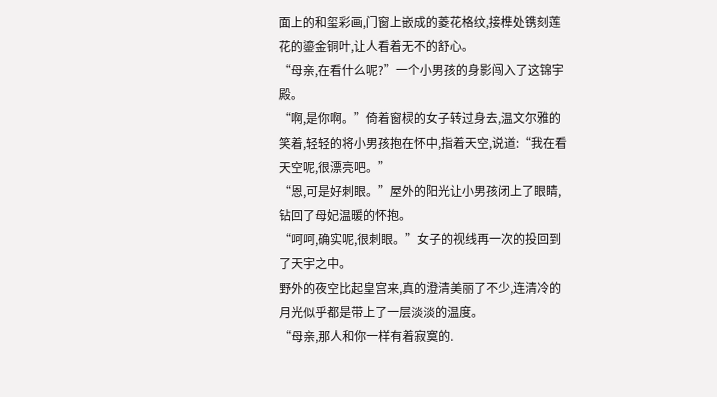面上的和玺彩画,门窗上嵌成的菱花格纹,接榫处镌刻莲花的鎏金铜叶,让人看着无不的舒心。
“母亲,在看什么呢?”一个小男孩的身影闯入了这锦宇殿。
“啊,是你啊。”倚着窗棂的女子转过身去,温文尔雅的笑着,轻轻的将小男孩抱在怀中,指着天空,说道:“我在看天空呢,很漂亮吧。”
“恩,可是好刺眼。”屋外的阳光让小男孩闭上了眼睛,钻回了母妃温暖的怀抱。
“呵呵,确实呢,很刺眼。”女子的视线再一次的投回到了天宇之中。
野外的夜空比起皇宫来,真的澄清美丽了不少,连清冷的月光似乎都是带上了一层淡淡的温度。
“母亲,那人和你一样有着寂寞的.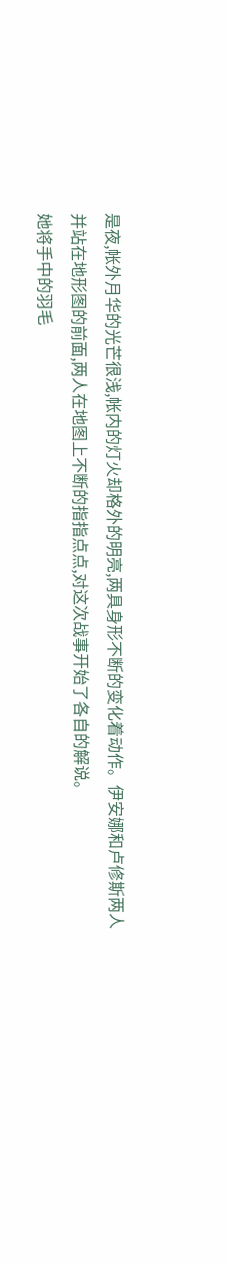是夜,帐外月华的光芒很浅,帐内的灯火却格外的明亮,两具身形不断的变化着动作。伊安娜和卢修斯两人并站在地形图的前面,两人在地图上不断的指指点点,对这次战事开始了各自的解说。
她将手中的羽毛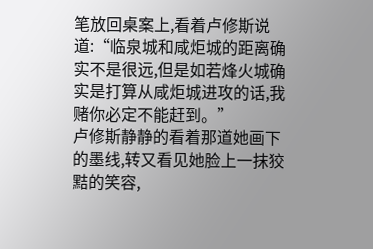笔放回桌案上,看着卢修斯说道:“临泉城和咸炬城的距离确实不是很远,但是如若烽火城确实是打算从咸炬城进攻的话,我赌你必定不能赶到。”
卢修斯静静的看着那道她画下的墨线,转又看见她脸上一抹狡黠的笑容,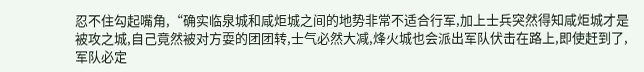忍不住勾起嘴角,“确实临泉城和咸炬城之间的地势非常不适合行军,加上士兵突然得知咸炬城才是被攻之城,自己竟然被对方耍的团团转,士气必然大减,烽火城也会派出军队伏击在路上,即使赶到了,军队必定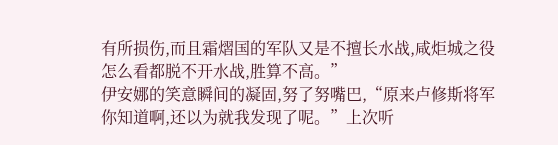有所损伤,而且霜熠国的军队又是不擅长水战,咸炬城之役怎么看都脱不开水战,胜算不高。”
伊安娜的笑意瞬间的凝固,努了努嘴巴,“原来卢修斯将军你知道啊,还以为就我发现了呢。”上次听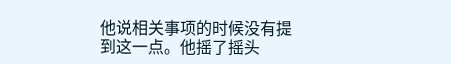他说相关事项的时候没有提到这一点。他摇了摇头